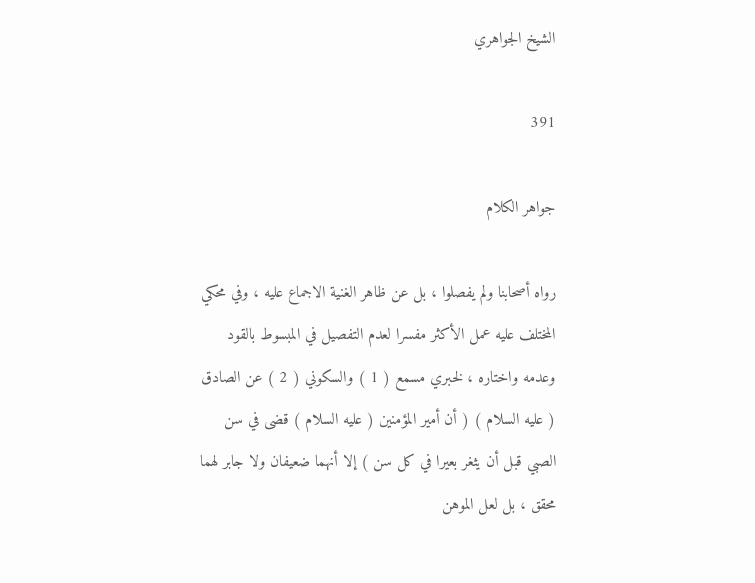الشيخ الجواهري

391

جواهر الكلام

رواه أصحابنا ولم يفصلوا ، بل عن ظاهر الغنية الاجماع عليه ، وفي محكي المختلف عليه عمل الأكثر مفسرا لعدم التفصيل في المبسوط بالقود وعدمه واختاره ، لخبري مسمع ( 1 ) والسكوني ( 2 ) عن الصادق ( عليه السلام ) ( أن أمير المؤمنين ( عليه السلام ) قضى في سن الصبي قبل أن يثغر بعيرا في كل سن ) إلا أنهما ضعيفان ولا جابر لهما محقق ، بل لعل الموهن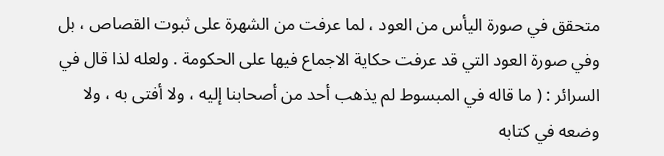متحقق في صورة اليأس من العود ، لما عرفت من الشهرة على ثبوت القصاص ، بل وفي صورة العود التي قد عرفت حكاية الاجماع فيها على الحكومة . ولعله لذا قال في السرائر : ( ما قاله في المبسوط لم يذهب أحد من أصحابنا إليه ، ولا أفتى به ، ولا وضعه في كتابه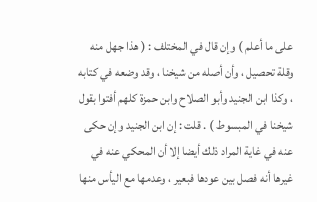على ما أعلم ) وإن قال في المختلف : ( هذا جهل منه وقلة تحصيل ، وأن أصله من شيخنا ، وقد وضعه في كتابه ، وكذا ابن الجنيد وأبو الصلاح وابن حمزة كلهم أفتوا بقول شيخنا في المبسوط ) . قلت : إن ابن الجنيد وإن حكى عنه في غاية المراد ذلك أيضا إلا أن المحكي عنه في غيرها أنه فصل بين عودها فبعير ، وعدمها مع اليأس منها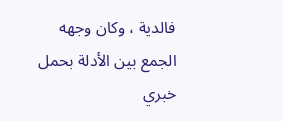فالدية ، وكان وجهه الجمع بين الأدلة بحمل خبري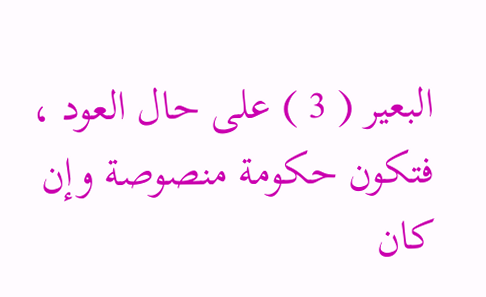البعير ( 3 ) على حال العود ، فتكون حكومة منصوصة وإن كان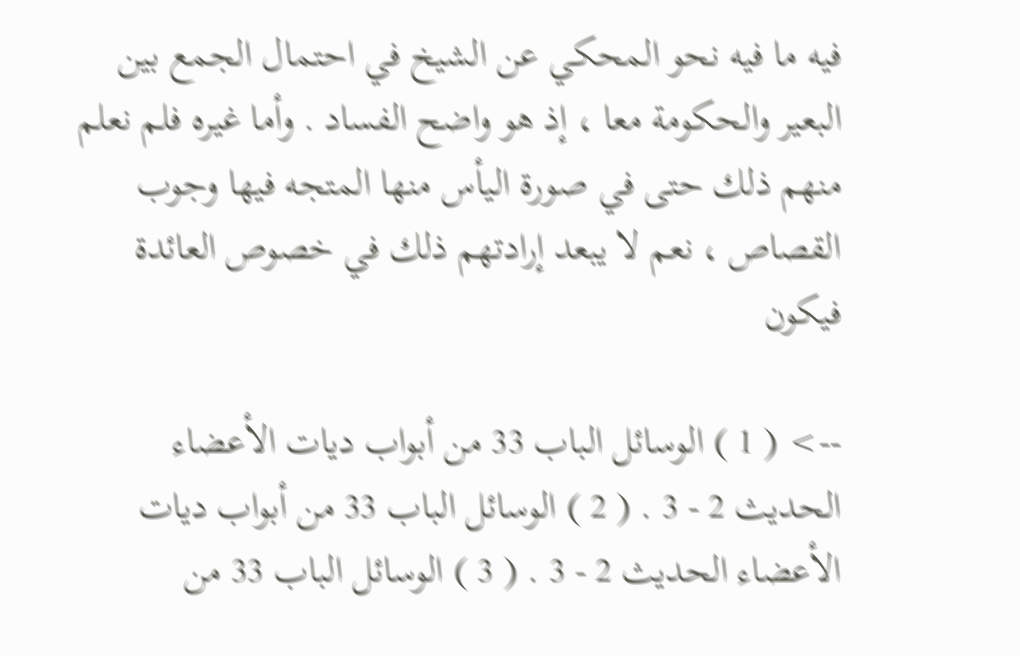فيه ما فيه نحو المحكي عن الشيخ في احتمال الجمع بين البعير والحكومة معا ، إذ هو واضح الفساد . وأما غيره فلم نعلم منهم ذلك حتى في صورة اليأس منها المتجه فيها وجوب القصاص ، نعم لا يبعد إرادتهم ذلك في خصوص العائدة فيكون

--> ( 1 ) الوسائل الباب 33 من أبواب ديات الأعضاء الحديث 2 - 3 . ( 2 ) الوسائل الباب 33 من أبواب ديات الأعضاء الحديث 2 - 3 . ( 3 ) الوسائل الباب 33 من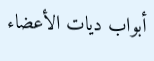أبواب ديات الأعضاء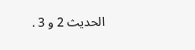الحديث 2 و 3 .